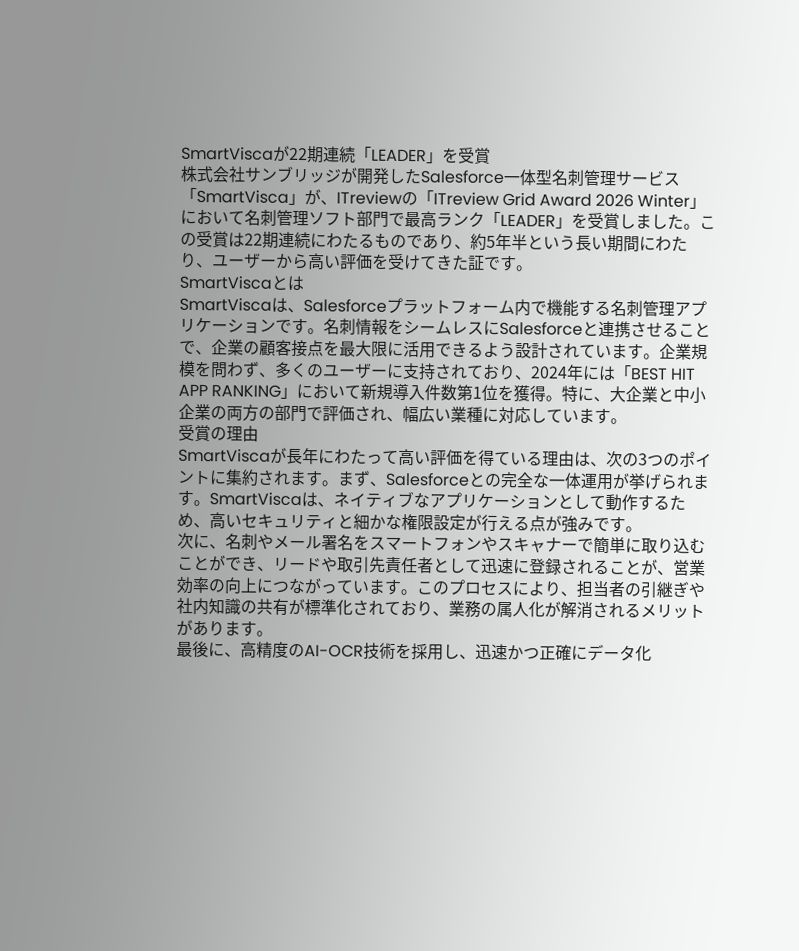SmartViscaが22期連続「LEADER」を受賞
株式会社サンブリッジが開発したSalesforce一体型名刺管理サービス「SmartVisca」が、ITreviewの「ITreview Grid Award 2026 Winter」において名刺管理ソフト部門で最高ランク「LEADER」を受賞しました。この受賞は22期連続にわたるものであり、約5年半という長い期間にわたり、ユーザーから高い評価を受けてきた証です。
SmartViscaとは
SmartViscaは、Salesforceプラットフォーム内で機能する名刺管理アプリケーションです。名刺情報をシームレスにSalesforceと連携させることで、企業の顧客接点を最大限に活用できるよう設計されています。企業規模を問わず、多くのユーザーに支持されており、2024年には「BEST HIT APP RANKING」において新規導入件数第1位を獲得。特に、大企業と中小企業の両方の部門で評価され、幅広い業種に対応しています。
受賞の理由
SmartViscaが長年にわたって高い評価を得ている理由は、次の3つのポイントに集約されます。まず、Salesforceとの完全な一体運用が挙げられます。SmartViscaは、ネイティブなアプリケーションとして動作するため、高いセキュリティと細かな権限設定が行える点が強みです。
次に、名刺やメール署名をスマートフォンやスキャナーで簡単に取り込むことができ、リードや取引先責任者として迅速に登録されることが、営業効率の向上につながっています。このプロセスにより、担当者の引継ぎや社内知識の共有が標準化されており、業務の属人化が解消されるメリットがあります。
最後に、高精度のAI-OCR技術を採用し、迅速かつ正確にデータ化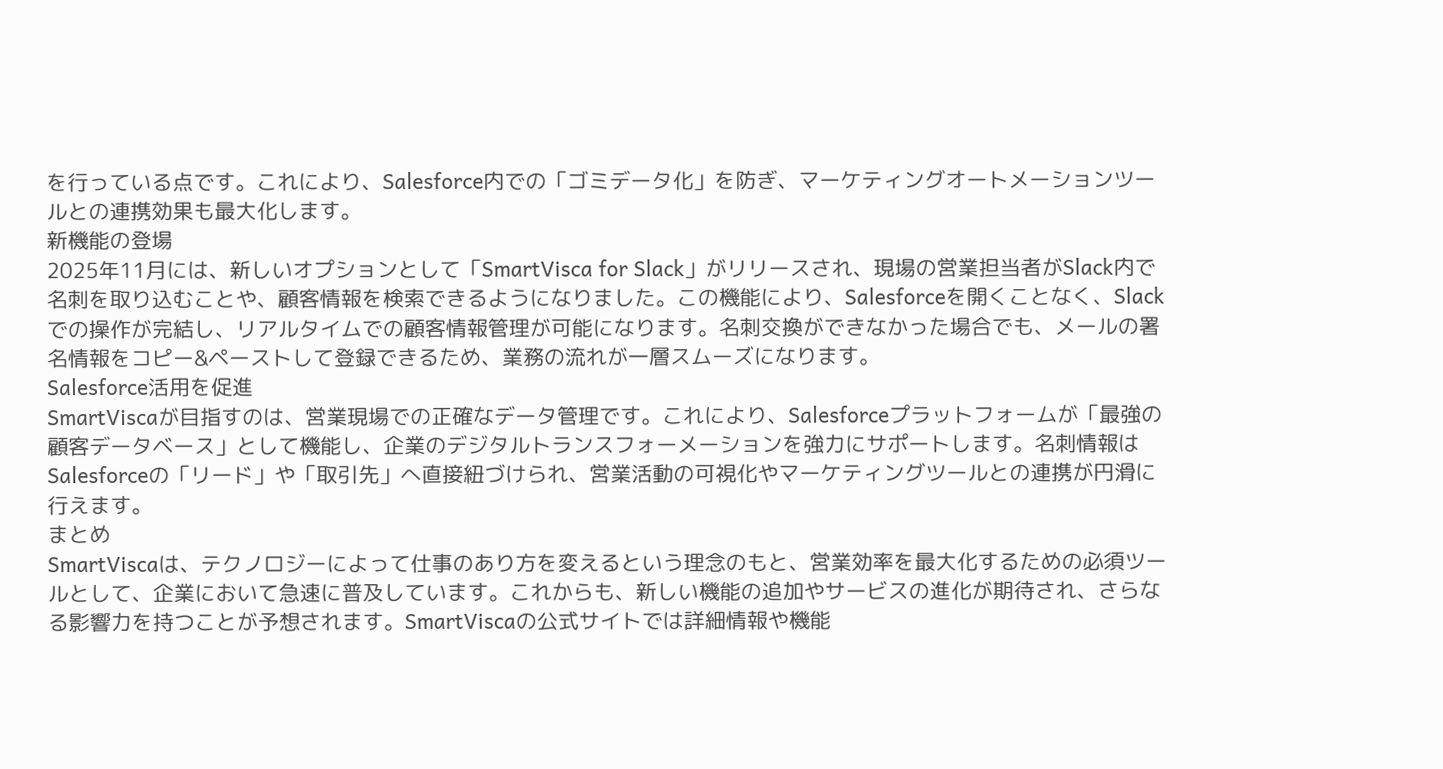を行っている点です。これにより、Salesforce内での「ゴミデータ化」を防ぎ、マーケティングオートメーションツールとの連携効果も最大化します。
新機能の登場
2025年11月には、新しいオプションとして「SmartVisca for Slack」がリリースされ、現場の営業担当者がSlack内で名刺を取り込むことや、顧客情報を検索できるようになりました。この機能により、Salesforceを開くことなく、Slackでの操作が完結し、リアルタイムでの顧客情報管理が可能になります。名刺交換ができなかった場合でも、メールの署名情報をコピー&ペーストして登録できるため、業務の流れが一層スムーズになります。
Salesforce活用を促進
SmartViscaが目指すのは、営業現場での正確なデータ管理です。これにより、Salesforceプラットフォームが「最強の顧客データベース」として機能し、企業のデジタルトランスフォーメーションを強力にサポートします。名刺情報はSalesforceの「リード」や「取引先」へ直接紐づけられ、営業活動の可視化やマーケティングツールとの連携が円滑に行えます。
まとめ
SmartViscaは、テクノロジーによって仕事のあり方を変えるという理念のもと、営業効率を最大化するための必須ツールとして、企業において急速に普及しています。これからも、新しい機能の追加やサービスの進化が期待され、さらなる影響力を持つことが予想されます。SmartViscaの公式サイトでは詳細情報や機能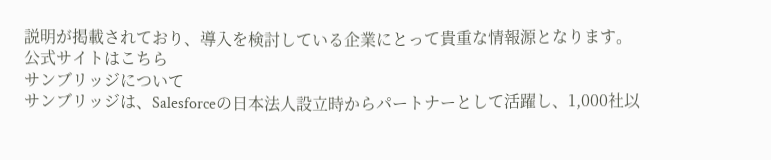説明が掲載されており、導入を検討している企業にとって貴重な情報源となります。
公式サイトはこちら
サンブリッジについて
サンブリッジは、Salesforceの日本法人設立時からパートナーとして活躍し、1,000社以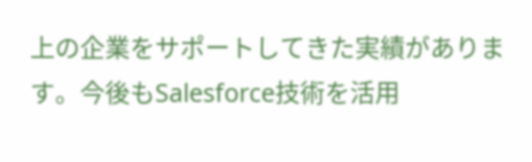上の企業をサポートしてきた実績があります。今後もSalesforce技術を活用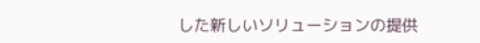した新しいソリューションの提供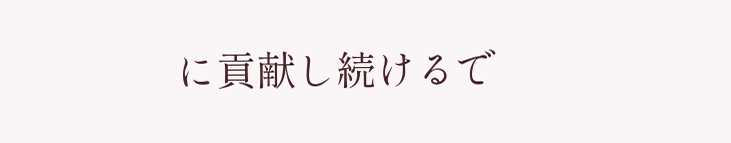に貢献し続けるで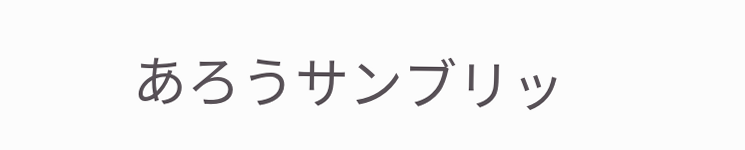あろうサンブリッ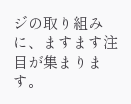ジの取り組みに、ますます注目が集まります。